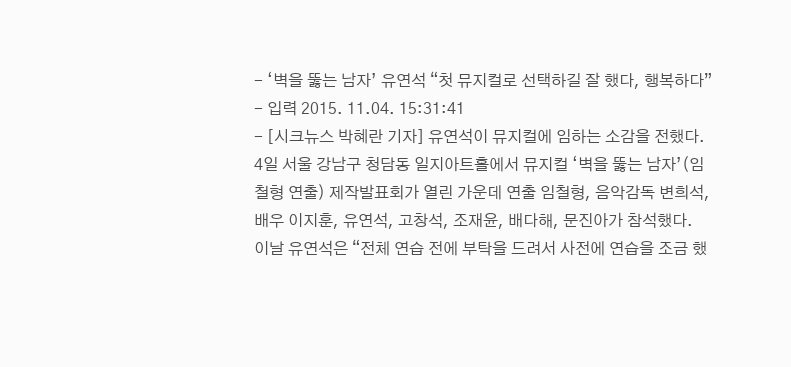- ‘벽을 뚫는 남자’ 유연석 “첫 뮤지컬로 선택하길 잘 했다, 행복하다”
- 입력 2015. 11.04. 15:31:41
- [시크뉴스 박혜란 기자] 유연석이 뮤지컬에 임하는 소감을 전했다.
4일 서울 강남구 청담동 일지아트홀에서 뮤지컬 ‘벽을 뚫는 남자’(임철형 연출) 제작발표회가 열린 가운데 연출 임철형, 음악감독 변희석, 배우 이지훈, 유연석, 고창석, 조재윤, 배다해, 문진아가 참석했다.
이날 유연석은 “전체 연습 전에 부탁을 드려서 사전에 연습을 조금 했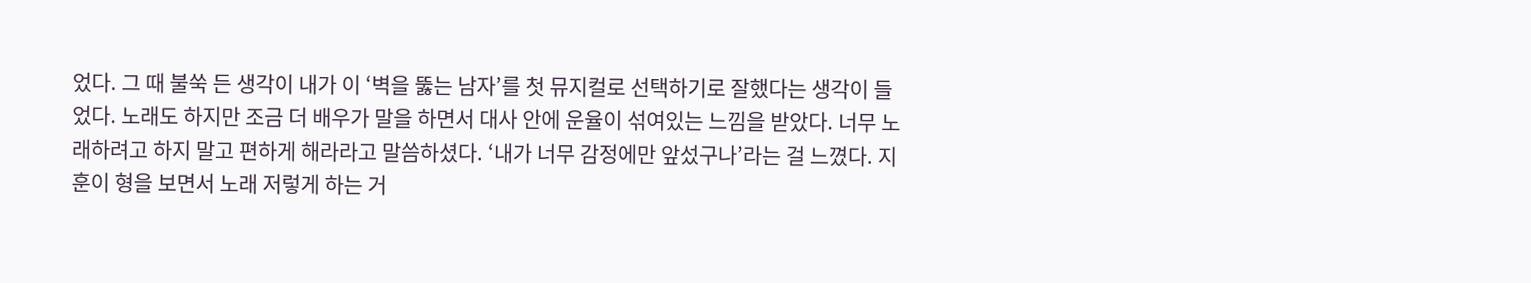었다. 그 때 불쑥 든 생각이 내가 이 ‘벽을 뚫는 남자’를 첫 뮤지컬로 선택하기로 잘했다는 생각이 들었다. 노래도 하지만 조금 더 배우가 말을 하면서 대사 안에 운율이 섞여있는 느낌을 받았다. 너무 노래하려고 하지 말고 편하게 해라라고 말씀하셨다. ‘내가 너무 감정에만 앞섰구나’라는 걸 느꼈다. 지훈이 형을 보면서 노래 저렇게 하는 거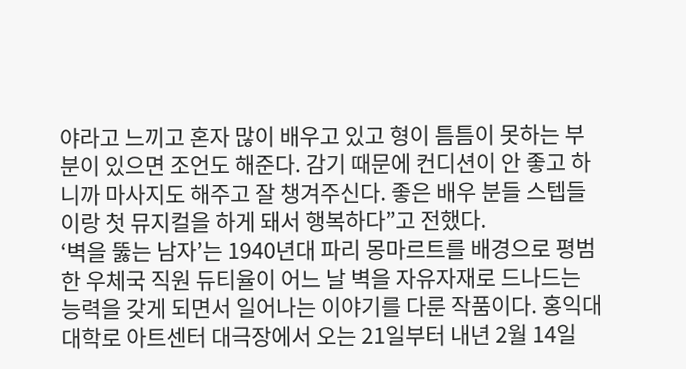야라고 느끼고 혼자 많이 배우고 있고 형이 틈틈이 못하는 부분이 있으면 조언도 해준다. 감기 때문에 컨디션이 안 좋고 하니까 마사지도 해주고 잘 챙겨주신다. 좋은 배우 분들 스텝들이랑 첫 뮤지컬을 하게 돼서 행복하다”고 전했다.
‘벽을 뚫는 남자’는 1940년대 파리 몽마르트를 배경으로 평범한 우체국 직원 듀티율이 어느 날 벽을 자유자재로 드나드는 능력을 갖게 되면서 일어나는 이야기를 다룬 작품이다. 홍익대 대학로 아트센터 대극장에서 오는 21일부터 내년 2월 14일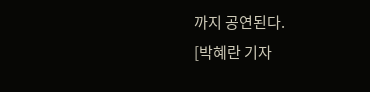까지 공연된다.
[박혜란 기자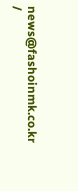news@fashoinmk.co.kr /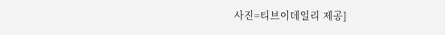사진=티브이데일리 제공]